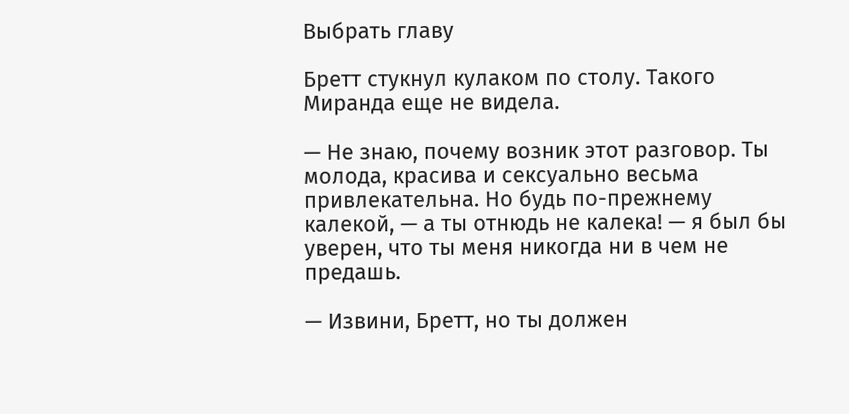Выбрать главу

Бретт стукнул кулаком по столу. Такого Миранда еще не видела.

— Не знаю, почему возник этот разговор. Ты молода, красива и сексуально весьма привлекательна. Но будь по-прежнему калекой, — а ты отнюдь не калека! — я был бы уверен, что ты меня никогда ни в чем не предашь.

— Извини, Бретт, но ты должен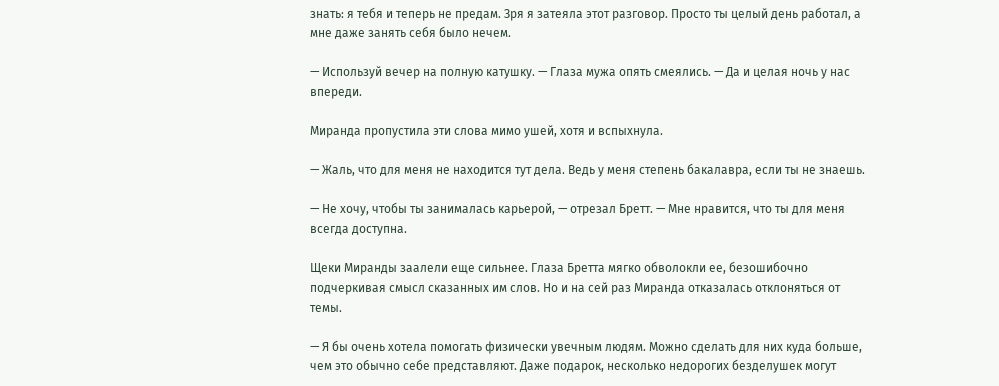знать: я тебя и теперь не предам. Зря я затеяла этот разговор. Просто ты целый день работал, а мне даже занять себя было нечем.

— Используй вечер на полную катушку. — Глаза мужа опять смеялись. — Да и целая ночь у нас впереди.

Миранда пропустила эти слова мимо ушей, хотя и вспыхнула.

— Жаль, что для меня не находится тут дела. Ведь у меня степень бакалавра, если ты не знаешь.

— Не хочу, чтобы ты занималась карьерой, — отрезал Бретт. — Мне нравится, что ты для меня всегда доступна.

Щеки Миранды заалели еще сильнее. Глаза Бретта мягко обволокли ее, безошибочно подчеркивая смысл сказанных им слов. Но и на сей раз Миранда отказалась отклоняться от темы.

— Я бы очень хотела помогать физически увечным людям. Можно сделать для них куда больше, чем это обычно себе представляют. Даже подарок, несколько недорогих безделушек могут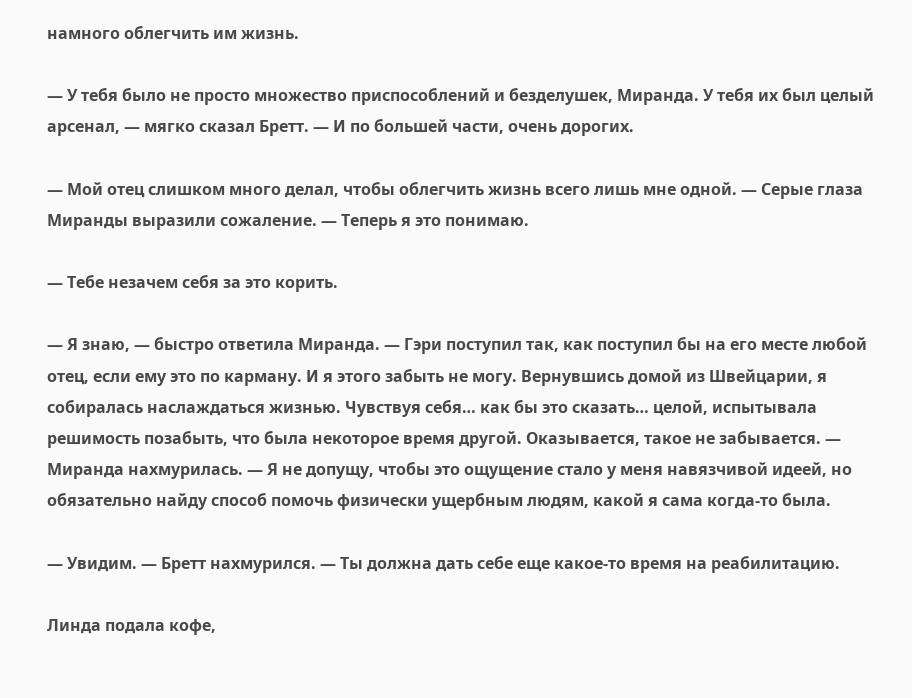намного облегчить им жизнь.

— У тебя было не просто множество приспособлений и безделушек, Миранда. У тебя их был целый арсенал, — мягко сказал Бретт. — И по большей части, очень дорогих.

— Мой отец слишком много делал, чтобы облегчить жизнь всего лишь мне одной. — Серые глаза Миранды выразили сожаление. — Теперь я это понимаю.

— Тебе незачем себя за это корить.

— Я знаю, — быстро ответила Миранда. — Гэри поступил так, как поступил бы на его месте любой отец, если ему это по карману. И я этого забыть не могу. Вернувшись домой из Швейцарии, я собиралась наслаждаться жизнью. Чувствуя себя… как бы это сказать… целой, испытывала решимость позабыть, что была некоторое время другой. Оказывается, такое не забывается. — Миранда нахмурилась. — Я не допущу, чтобы это ощущение стало у меня навязчивой идеей, но обязательно найду способ помочь физически ущербным людям, какой я сама когда-то была.

— Увидим. — Бретт нахмурился. — Ты должна дать себе еще какое-то время на реабилитацию.

Линда подала кофе,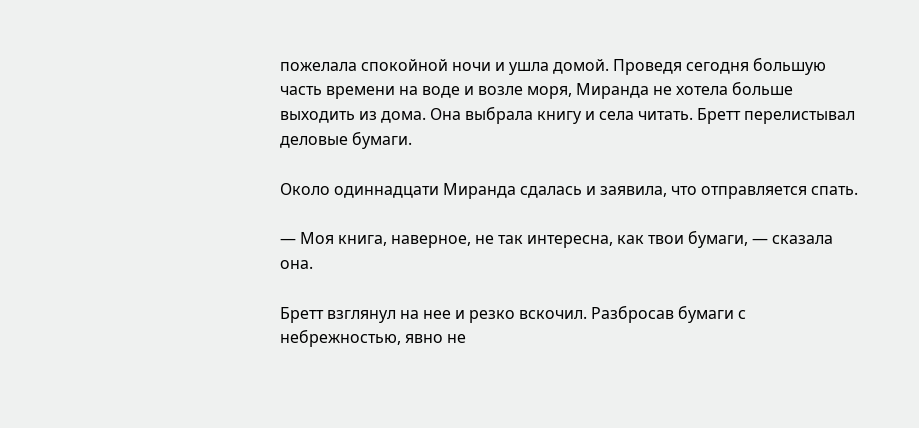пожелала спокойной ночи и ушла домой. Проведя сегодня большую часть времени на воде и возле моря, Миранда не хотела больше выходить из дома. Она выбрала книгу и села читать. Бретт перелистывал деловые бумаги.

Около одиннадцати Миранда сдалась и заявила, что отправляется спать.

— Моя книга, наверное, не так интересна, как твои бумаги, — сказала она.

Бретт взглянул на нее и резко вскочил. Разбросав бумаги с небрежностью, явно не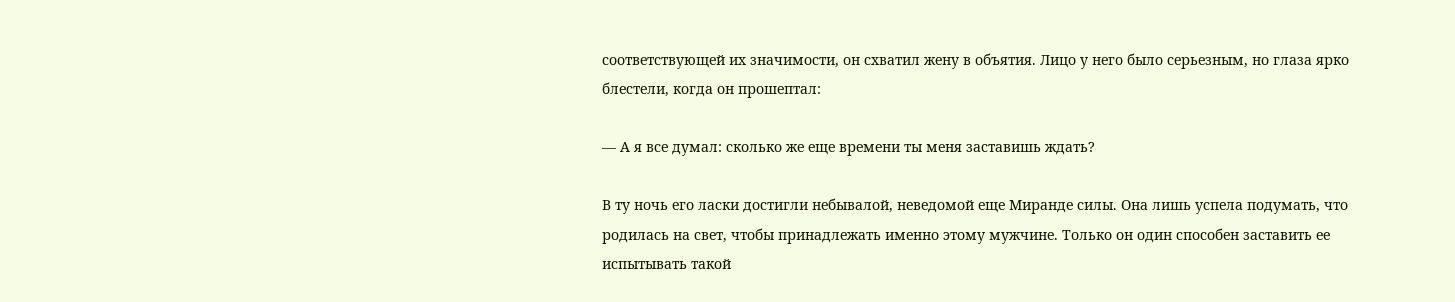соответствующей их значимости, он схватил жену в объятия. Лицо у него было серьезным, но глаза ярко блестели, когда он прошептал:

— А я все думал: сколько же еще времени ты меня заставишь ждать?

В ту ночь его ласки достигли небывалой, неведомой еще Миранде силы. Она лишь успела подумать, что родилась на свет, чтобы принадлежать именно этому мужчине. Только он один способен заставить ее испытывать такой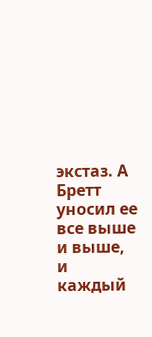экстаз. А Бретт уносил ее все выше и выше, и каждый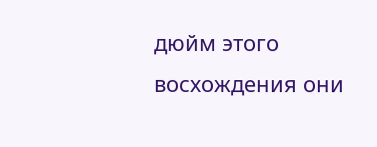дюйм этого восхождения они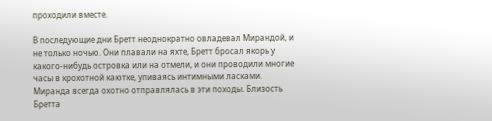проходили вместе.

В последующие дни Бретт неоднократно овладевал Мирандой, и не только ночью. Они плавали на яхте, Бретт бросал якорь у какого-нибудь островка или на отмели, и они проводили многие часы в крохотной каютке, упиваясь интимными ласками. Миранда всегда охотно отправлялась в эти походы. Близость Бретта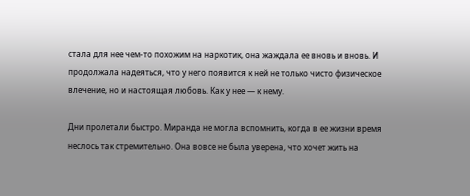стала для нее чем-то похожим на наркотик, она жаждала ее вновь и вновь. И продолжала надеяться, что у него появится к ней не только чисто физическое влечение, но и настоящая любовь. Как у нее — к нему.

Дни пролетали быстро. Миранда не могла вспомнить, когда в ее жизни время неслось так стремительно. Она вовсе не была уверена, что хочет жить на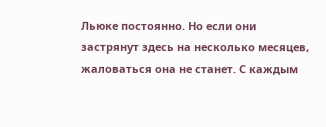Льюке постоянно. Но если они застрянут здесь на несколько месяцев, жаловаться она не станет. С каждым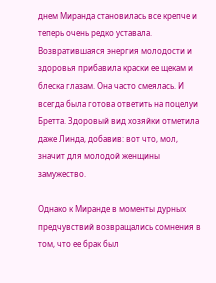днем Миранда становилась все крепче и теперь очень редко уставала. Возвратившаяся энергия молодости и здоровья прибавила краски ее щекам и блеска глазам. Она часто смеялась. И всегда была готова ответить на поцелуи Бретта. Здоровый вид хозяйки отметила даже Линда, добавив: вот что, мол, значит для молодой женщины замужество.

Однако к Миранде в моменты дурных предчувствий возвращались сомнения в том, что ее брак был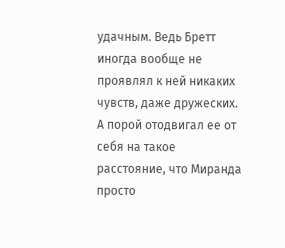удачным. Ведь Бретт иногда вообще не проявлял к ней никаких чувств, даже дружеских. А порой отодвигал ее от себя на такое расстояние, что Миранда просто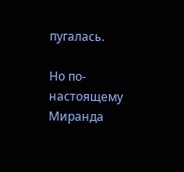пугалась.

Но по-настоящему Миранда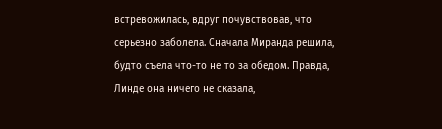встревожилась, вдруг почувствовав, что серьезно заболела. Сначала Миранда решила, будто съела что-то не то за обедом. Правда, Линде она ничего не сказала,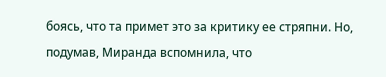боясь, что та примет это за критику ее стряпни. Но, подумав, Миранда вспомнила, что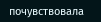почувствовала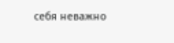себя неважно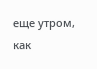еще утром, как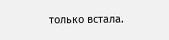только встала.